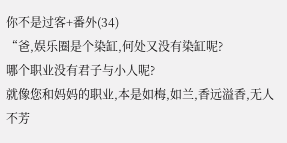你不是过客+番外(34)
“爸,娱乐圈是个染缸,何处又没有染缸呢?
哪个职业没有君子与小人呢?
就像您和妈妈的职业,本是如梅,如兰,香远溢香,无人不芳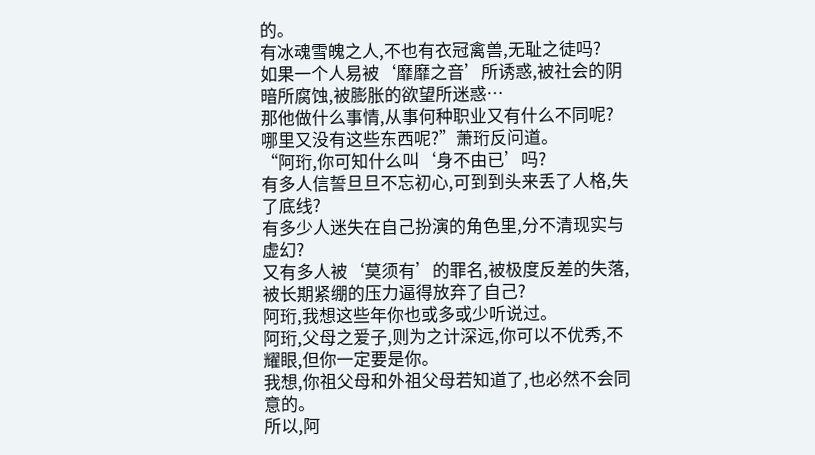的。
有冰魂雪魄之人,不也有衣冠禽兽,无耻之徒吗?
如果一个人易被‘靡靡之音’所诱惑,被社会的阴暗所腐蚀,被膨胀的欲望所迷惑…
那他做什么事情,从事何种职业又有什么不同呢?
哪里又没有这些东西呢?”萧珩反问道。
“阿珩,你可知什么叫‘身不由已’吗?
有多人信誓旦旦不忘初心,可到到头来丢了人格,失了底线?
有多少人迷失在自己扮演的角色里,分不清现实与虚幻?
又有多人被‘莫须有’的罪名,被极度反差的失落,被长期紧绷的压力逼得放弃了自己?
阿珩,我想这些年你也或多或少听说过。
阿珩,父母之爱子,则为之计深远,你可以不优秀,不耀眼,但你一定要是你。
我想,你祖父母和外祖父母若知道了,也必然不会同意的。
所以,阿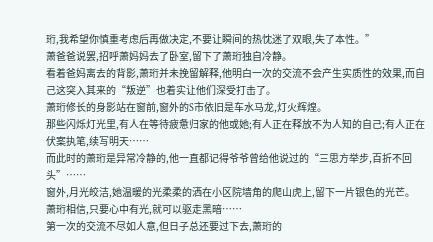珩,我希望你慎重考虑后再做决定,不要让瞬间的热忱迷了双眼,失了本性。”
萧爸爸说罢,招呼萧妈妈去了卧室,留下了萧珩独自冷静。
看着爸妈离去的背影,萧珩并未挽留解释,他明白一次的交流不会产生实质性的效果,而自己这突入其来的“叛逆”也着实让他们深受打击了。
萧珩修长的身影站在窗前,窗外的S市依旧是车水马龙,灯火辉煌。
那些闪烁灯光里,有人在等待疲惫归家的他或她;有人正在释放不为人知的自己;有人正在伏案执笔,续写明天……
而此时的萧珩是异常冷静的,他一直都记得爷爷曾给他说过的“三思方举步,百折不回头”……
窗外,月光皎洁,她温暖的光柔柔的洒在小区院墙角的爬山虎上,留下一片银色的光芒。
萧珩相信,只要心中有光,就可以驱走黑暗……
第一次的交流不尽如人意,但日子总还要过下去,萧珩的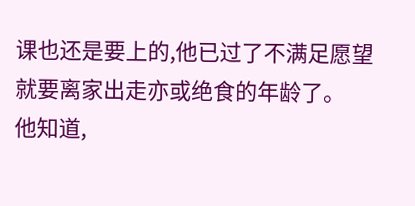课也还是要上的,他已过了不满足愿望就要离家出走亦或绝食的年龄了。
他知道,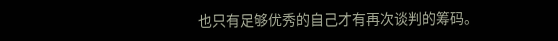也只有足够优秀的自己才有再次谈判的筹码。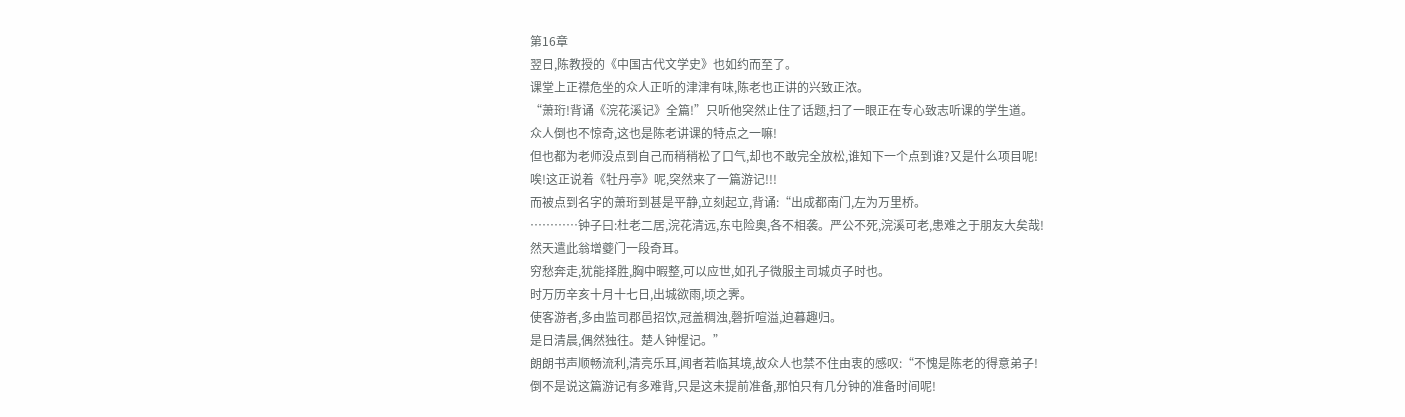第16章
翌日,陈教授的《中国古代文学史》也如约而至了。
课堂上正襟危坐的众人正听的津津有味,陈老也正讲的兴致正浓。
“萧珩!背诵《浣花溪记》全篇!”只听他突然止住了话题,扫了一眼正在专心致志听课的学生道。
众人倒也不惊奇,这也是陈老讲课的特点之一嘛!
但也都为老师没点到自己而稍稍松了口气,却也不敢完全放松,谁知下一个点到谁?又是什么项目呢!
唉!这正说着《牡丹亭》呢,突然来了一篇游记!!!
而被点到名字的萧珩到甚是平静,立刻起立,背诵:“出成都南门,左为万里桥。
…………钟子曰:杜老二居,浣花清远,东屯险奥,各不相袭。严公不死,浣溪可老,患难之于朋友大矣哉!
然天遣此翁增夔门一段奇耳。
穷愁奔走,犹能择胜,胸中暇整,可以应世,如孔子微服主司城贞子时也。
时万历辛亥十月十七日,出城欲雨,顷之霁。
使客游者,多由监司郡邑招饮,冠盖稠浊,磬折喧溢,迫暮趣归。
是日清晨,偶然独往。楚人钟惺记。”
朗朗书声顺畅流利,清亮乐耳,闻者若临其境,故众人也禁不住由衷的感叹:“不愧是陈老的得意弟子!
倒不是说这篇游记有多难背,只是这未提前准备,那怕只有几分钟的准备时间呢!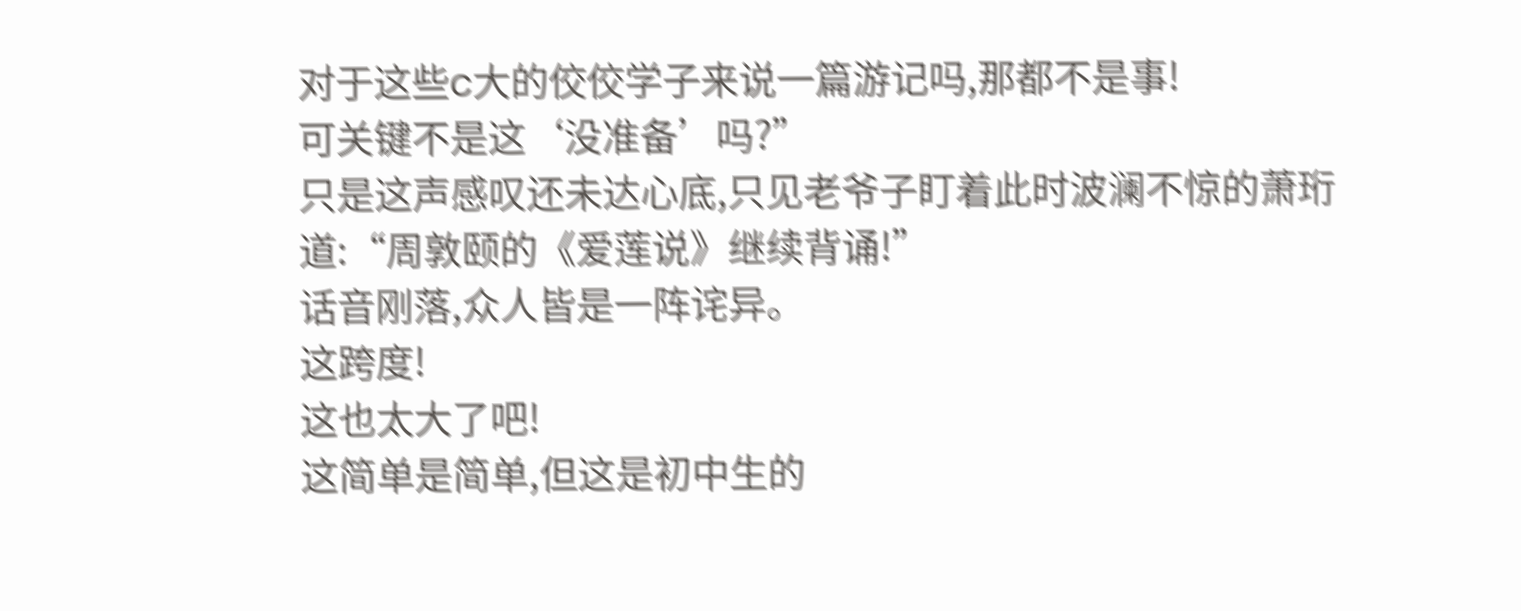对于这些c大的佼佼学子来说一篇游记吗,那都不是事!
可关键不是这‘没准备’吗?”
只是这声感叹还未达心底,只见老爷子盯着此时波澜不惊的萧珩道:“周敦颐的《爱莲说》继续背诵!”
话音刚落,众人皆是一阵诧异。
这跨度!
这也太大了吧!
这简单是简单,但这是初中生的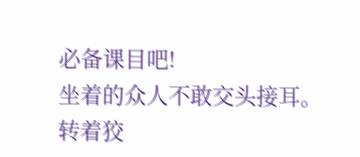必备课目吧!
坐着的众人不敢交头接耳。
转着狡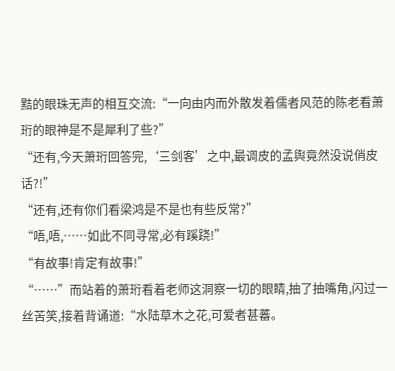黠的眼珠无声的相互交流:“一向由内而外散发着儒者风范的陈老看萧珩的眼神是不是犀利了些?”
“还有,今天萧珩回答完,‘三剑客’之中,最调皮的孟舆竟然没说俏皮话?!”
“还有,还有你们看梁鸿是不是也有些反常?”
“唔,唔,……如此不同寻常,必有蹊跷!”
“有故事!肯定有故事!”
“……”而站着的萧珩看着老师这洞察一切的眼睛,抽了抽嘴角,闪过一丝苦笑,接着背诵道:“水陆草木之花,可爱者甚蕃。